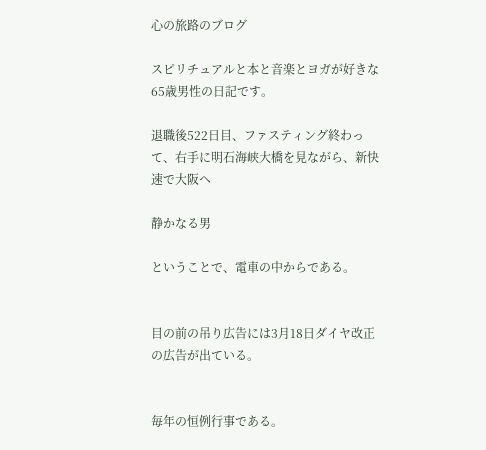心の旅路のブログ

スピリチュアルと本と音楽とヨガが好きな65歳男性の日記です。

退職後522日目、ファスティング終わって、右手に明石海峡大橋を見ながら、新快速で大阪へ

静かなる男

ということで、電車の中からである。


目の前の吊り広告には3月18日ダイヤ改正の広告が出ている。


毎年の恒例行事である。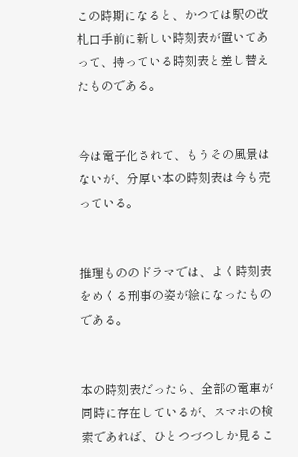この時期になると、かつては駅の改札口手前に新しい時刻表が置いてあって、持っている時刻表と差し替えたものである。


今は電子化されて、もうその風景はないが、分厚い本の時刻表は今も売っている。


推理もののドラマでは、よく時刻表をめくる刑事の姿が絵になったものである。


本の時刻表だったら、全部の電車が同時に存在しているが、スマホの検索であれば、ひとつづつしか見るこ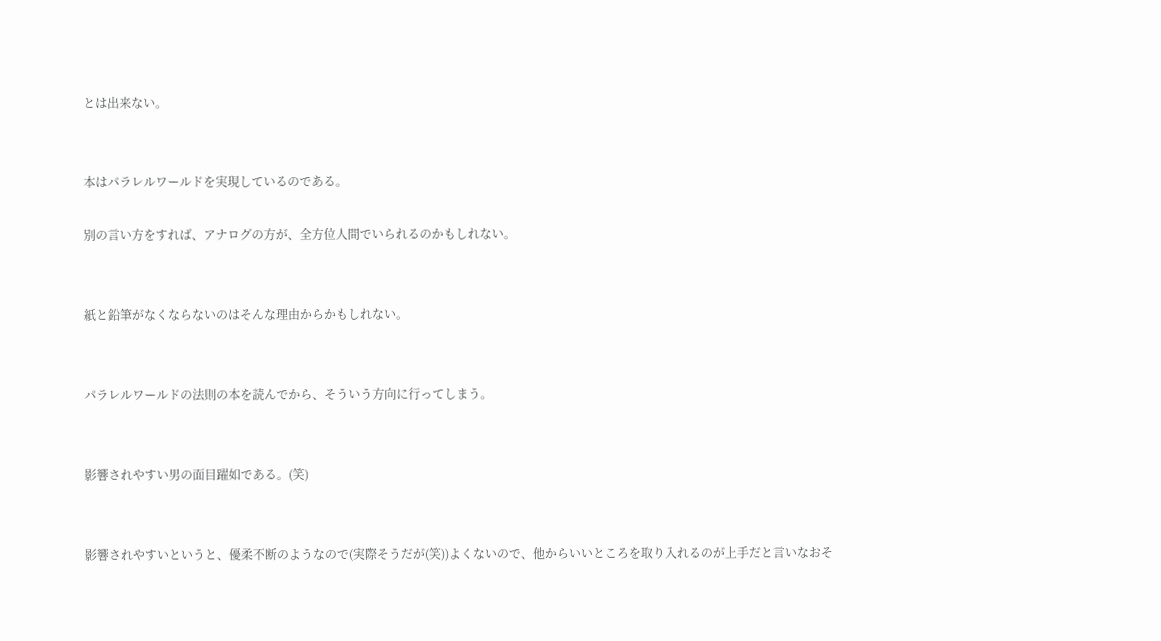とは出来ない。


本はパラレルワールドを実現しているのである。

別の言い方をすれば、アナログの方が、全方位人間でいられるのかもしれない。


紙と鉛筆がなくならないのはそんな理由からかもしれない。


パラレルワールドの法則の本を読んでから、そういう方向に行ってしまう。


影響されやすい男の面目躍如である。(笑)


影響されやすいというと、優柔不断のようなので(実際そうだが(笑))よくないので、他からいいところを取り入れるのが上手だと言いなおそ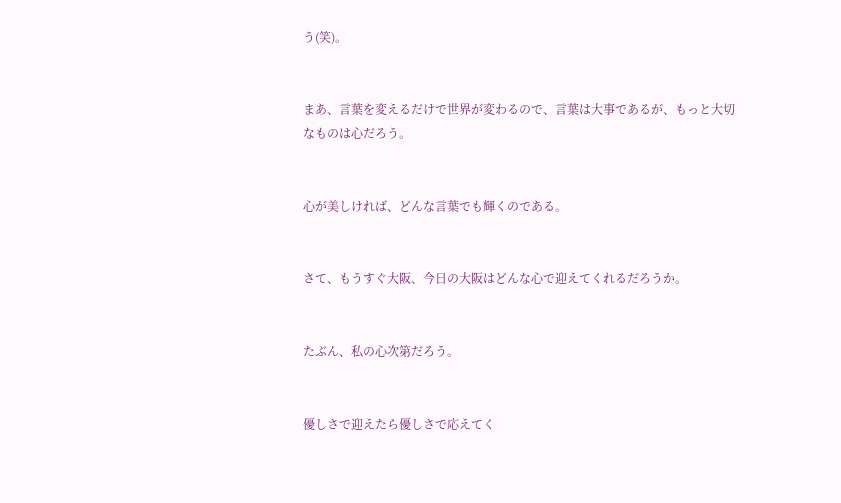う(笑)。


まあ、言葉を変えるだけで世界が変わるので、言葉は大事であるが、もっと大切なものは心だろう。


心が美しければ、どんな言葉でも輝くのである。


さて、もうすぐ大阪、今日の大阪はどんな心で迎えてくれるだろうか。


たぶん、私の心次第だろう。


優しさで迎えたら優しさで応えてく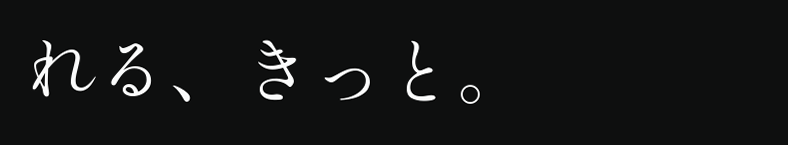れる、きっと。